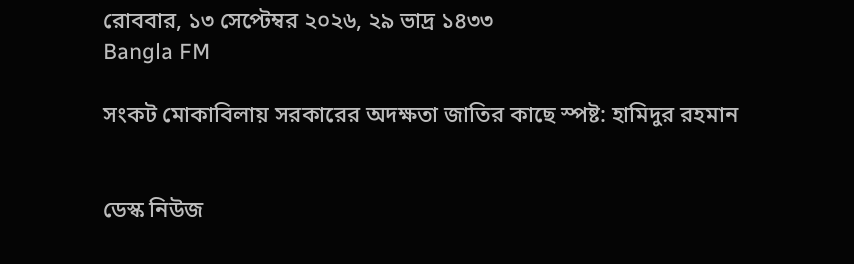রোববার, ১৩ সেপ্টেম্বর ২০২৬, ২৯ ভাদ্র ১৪৩৩
Bangla FM

সংকট মোকাবিলায় সরকারের অদক্ষতা জাতির কাছে স্পষ্ট: হামিদুর রহমান


ডেস্ক নিউজ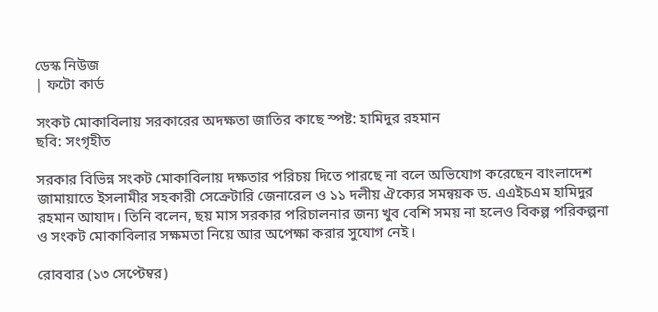ডেস্ক নিউজ
| ফটো কার্ড

সংকট মোকাবিলায় সরকারের অদক্ষতা জাতির কাছে স্পষ্ট: হামিদুর রহমান
ছবি: সংগৃহীত

সরকার বিভিন্ন সংকট মোকাবিলায় দক্ষতার পরিচয় দিতে পারছে না বলে অভিযোগ করেছেন বাংলাদেশ জামায়াতে ইসলামীর সহকারী সেক্রেটারি জেনারেল ও ১১ দলীয় ঐক্যের সমন্বয়ক ড. এএইচএম হামিদুর রহমান আযাদ। তিনি বলেন, ছয় মাস সরকার পরিচালনার জন্য খুব বেশি সময় না হলেও বিকল্প পরিকল্পনা ও সংকট মোকাবিলার সক্ষমতা নিয়ে আর অপেক্ষা করার সুযোগ নেই।

রোববার (১৩ সেপ্টেম্বর)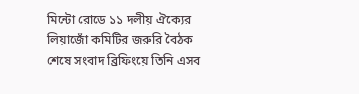মিন্টো রোডে ১১ দলীয় ঐক্যের লিয়াজোঁ কমিটির জরুরি বৈঠক শেষে সংবাদ ব্রিফিংয়ে তিনি এসব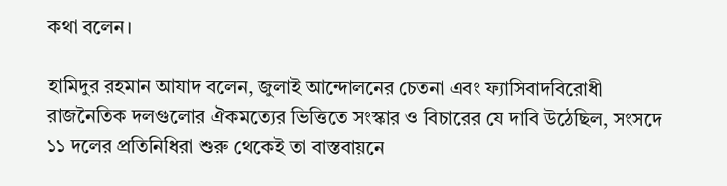কথা বলেন।

হামিদুর রহমান আযাদ বলেন, জুলাই আন্দোলনের চেতনা এবং ফ্যাসিবাদবিরোধী রাজনৈতিক দলগুলোর ঐকমত্যের ভিত্তিতে সংস্কার ও বিচারের যে দাবি উঠেছিল, সংসদে ১১ দলের প্রতিনিধিরা শুরু থেকেই তা বাস্তবায়নে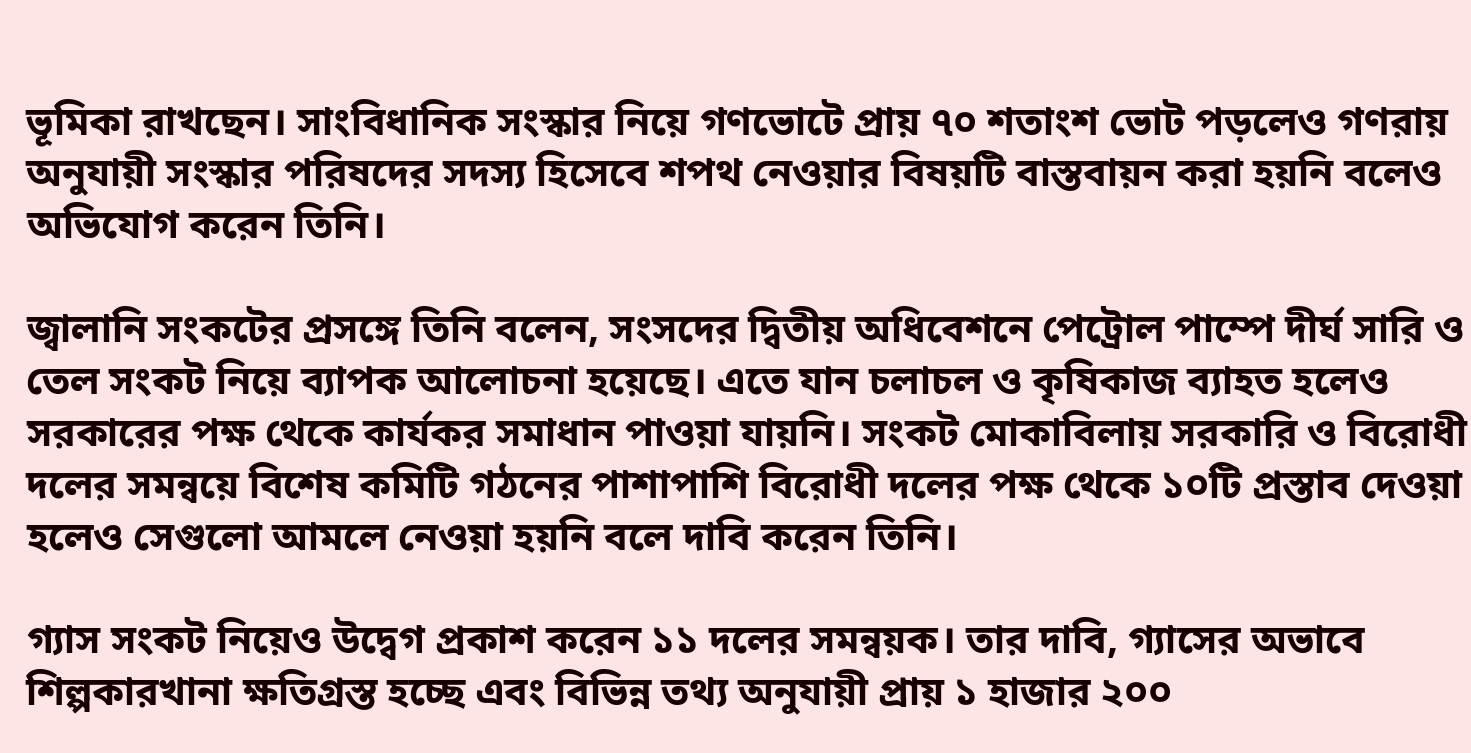ভূমিকা রাখছেন। সাংবিধানিক সংস্কার নিয়ে গণভোটে প্রায় ৭০ শতাংশ ভোট পড়লেও গণরায় অনুযায়ী সংস্কার পরিষদের সদস্য হিসেবে শপথ নেওয়ার বিষয়টি বাস্তবায়ন করা হয়নি বলেও অভিযোগ করেন তিনি।

জ্বালানি সংকটের প্রসঙ্গে তিনি বলেন, সংসদের দ্বিতীয় অধিবেশনে পেট্রোল পাম্পে দীর্ঘ সারি ও তেল সংকট নিয়ে ব্যাপক আলোচনা হয়েছে। এতে যান চলাচল ও কৃষিকাজ ব্যাহত হলেও সরকারের পক্ষ থেকে কার্যকর সমাধান পাওয়া যায়নি। সংকট মোকাবিলায় সরকারি ও বিরোধী দলের সমন্বয়ে বিশেষ কমিটি গঠনের পাশাপাশি বিরোধী দলের পক্ষ থেকে ১০টি প্রস্তাব দেওয়া হলেও সেগুলো আমলে নেওয়া হয়নি বলে দাবি করেন তিনি।

গ্যাস সংকট নিয়েও উদ্বেগ প্রকাশ করেন ১১ দলের সমন্বয়ক। তার দাবি, গ্যাসের অভাবে শিল্পকারখানা ক্ষতিগ্রস্ত হচ্ছে এবং বিভিন্ন তথ্য অনুযায়ী প্রায় ১ হাজার ২০০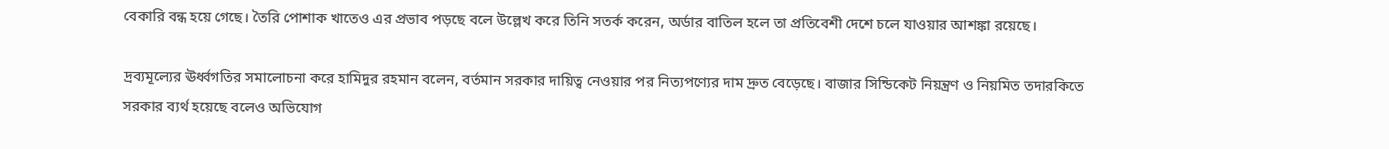বেকারি বন্ধ হয়ে গেছে। তৈরি পোশাক খাতেও এর প্রভাব পড়ছে বলে উল্লেখ করে তিনি সতর্ক করেন, অর্ডার বাতিল হলে তা প্রতিবেশী দেশে চলে যাওয়ার আশঙ্কা রয়েছে।

দ্রব্যমূল্যের ঊর্ধ্বগতির সমালোচনা করে হামিদুর রহমান বলেন, বর্তমান সরকার দায়িত্ব নেওয়ার পর নিত্যপণ্যের দাম দ্রুত বেড়েছে। বাজার সিন্ডিকেট নিয়ন্ত্রণ ও নিয়মিত তদারকিতে সরকার ব্যর্থ হয়েছে বলেও অভিযোগ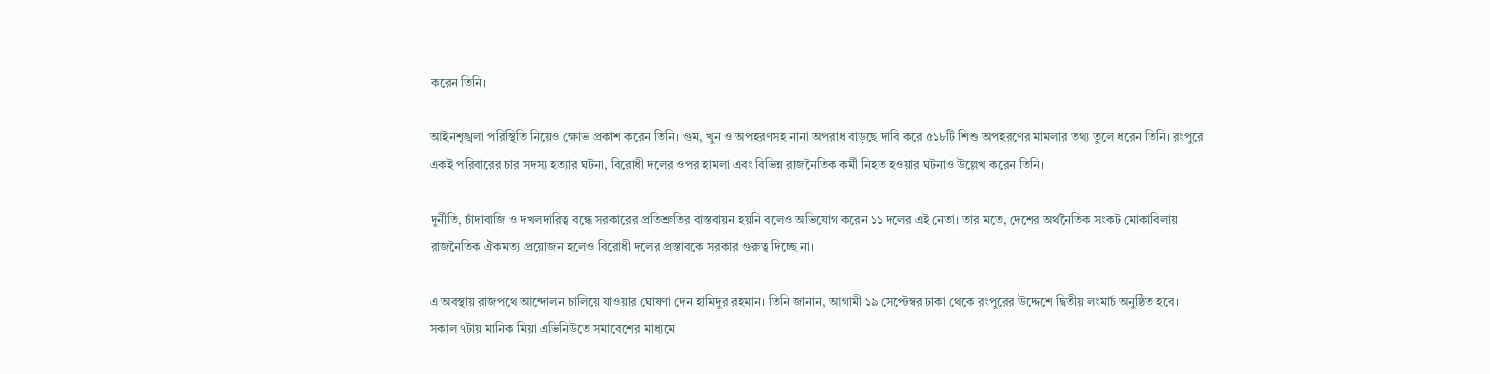করেন তিনি।

আইনশৃঙ্খলা পরিস্থিতি নিয়েও ক্ষোভ প্রকাশ করেন তিনি। গুম, খুন ও অপহরণসহ নানা অপরাধ বাড়ছে দাবি করে ৫১৮টি শিশু অপহরণের মামলার তথ্য তুলে ধরেন তিনি। রংপুরে একই পরিবারের চার সদস্য হত্যার ঘটনা, বিরোধী দলের ওপর হামলা এবং বিভিন্ন রাজনৈতিক কর্মী নিহত হওয়ার ঘটনাও উল্লেখ করেন তিনি।

দুর্নীতি, চাঁদাবাজি ও দখলদারিত্ব বন্ধে সরকারের প্রতিশ্রুতির বাস্তবায়ন হয়নি বলেও অভিযোগ করেন ১১ দলের এই নেতা। তার মতে, দেশের অর্থনৈতিক সংকট মোকাবিলায় রাজনৈতিক ঐকমত্য প্রয়োজন হলেও বিরোধী দলের প্রস্তাবকে সরকার গুরুত্ব দিচ্ছে না।

এ অবস্থায় রাজপথে আন্দোলন চালিয়ে যাওয়ার ঘোষণা দেন হামিদুর রহমান। তিনি জানান, আগামী ১৯ সেপ্টেম্বর ঢাকা থেকে রংপুরের উদ্দেশে দ্বিতীয় লংমার্চ অনুষ্ঠিত হবে। সকাল ৭টায় মানিক মিয়া এভিনিউতে সমাবেশের মাধ্যমে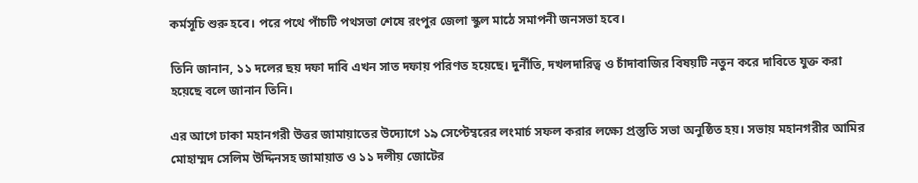কর্মসূচি শুরু হবে। পরে পথে পাঁচটি পথসভা শেষে রংপুর জেলা স্কুল মাঠে সমাপনী জনসভা হবে।

তিনি জানান, ১১ দলের ছয় দফা দাবি এখন সাত দফায় পরিণত হয়েছে। দুর্নীতি, দখলদারিত্ব ও চাঁদাবাজির বিষয়টি নতুন করে দাবিতে যুক্ত করা হয়েছে বলে জানান তিনি।

এর আগে ঢাকা মহানগরী উত্তর জামায়াতের উদ্যোগে ১৯ সেপ্টেম্বরের লংমার্চ সফল করার লক্ষ্যে প্রস্তুতি সভা অনুষ্ঠিত হয়। সভায় মহানগরীর আমির মোহাম্মদ সেলিম উদ্দিনসহ জামায়াত ও ১১ দলীয় জোটের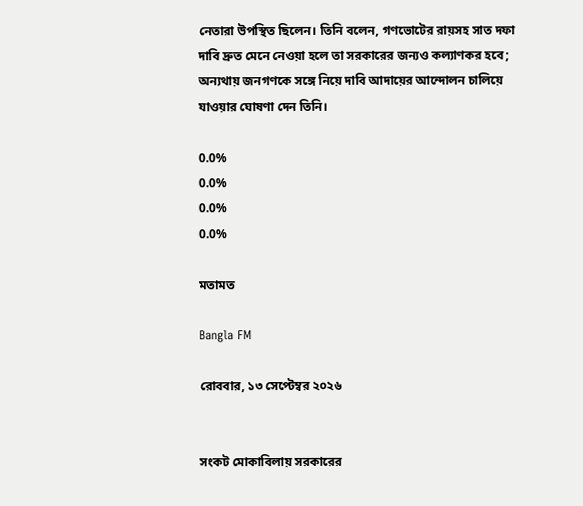নেতারা উপস্থিত ছিলেন। তিনি বলেন, গণভোটের রায়সহ সাত দফা দাবি দ্রুত মেনে নেওয়া হলে তা সরকারের জন্যও কল্যাণকর হবে; অন্যথায় জনগণকে সঙ্গে নিয়ে দাবি আদায়ের আন্দোলন চালিয়ে যাওয়ার ঘোষণা দেন তিনি।

0.0%
0.0%
0.0%
0.0%

মতামত

Bangla FM

রোববার, ১৩ সেপ্টেম্বর ২০২৬


সংকট মোকাবিলায় সরকারের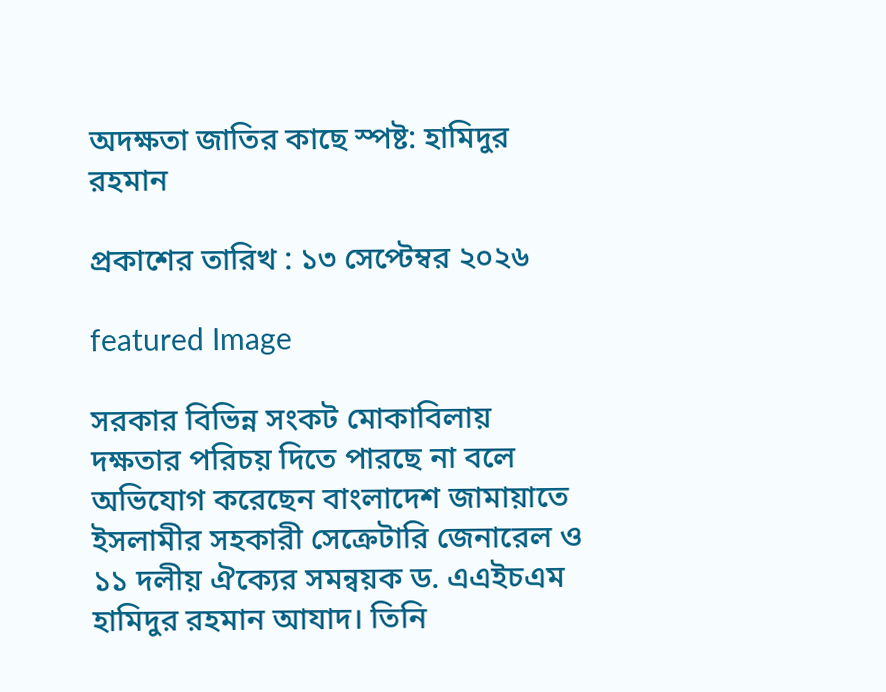অদক্ষতা জাতির কাছে স্পষ্ট: হামিদুর রহমান

প্রকাশের তারিখ : ১৩ সেপ্টেম্বর ২০২৬

featured Image

সরকার বিভিন্ন সংকট মোকাবিলায় দক্ষতার পরিচয় দিতে পারছে না বলে অভিযোগ করেছেন বাংলাদেশ জামায়াতে ইসলামীর সহকারী সেক্রেটারি জেনারেল ও ১১ দলীয় ঐক্যের সমন্বয়ক ড. এএইচএম হামিদুর রহমান আযাদ। তিনি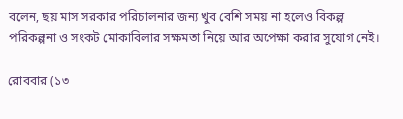বলেন, ছয় মাস সরকার পরিচালনার জন্য খুব বেশি সময় না হলেও বিকল্প পরিকল্পনা ও সংকট মোকাবিলার সক্ষমতা নিয়ে আর অপেক্ষা করার সুযোগ নেই।

রোববার (১৩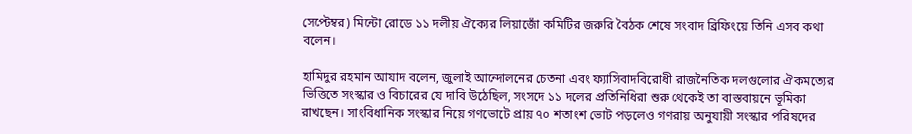সেপ্টেম্বর) মিন্টো রোডে ১১ দলীয় ঐক্যের লিয়াজোঁ কমিটির জরুরি বৈঠক শেষে সংবাদ ব্রিফিংয়ে তিনি এসব কথা বলেন।

হামিদুর রহমান আযাদ বলেন, জুলাই আন্দোলনের চেতনা এবং ফ্যাসিবাদবিরোধী রাজনৈতিক দলগুলোর ঐকমত্যের ভিত্তিতে সংস্কার ও বিচারের যে দাবি উঠেছিল, সংসদে ১১ দলের প্রতিনিধিরা শুরু থেকেই তা বাস্তবায়নে ভূমিকা রাখছেন। সাংবিধানিক সংস্কার নিয়ে গণভোটে প্রায় ৭০ শতাংশ ভোট পড়লেও গণরায় অনুযায়ী সংস্কার পরিষদের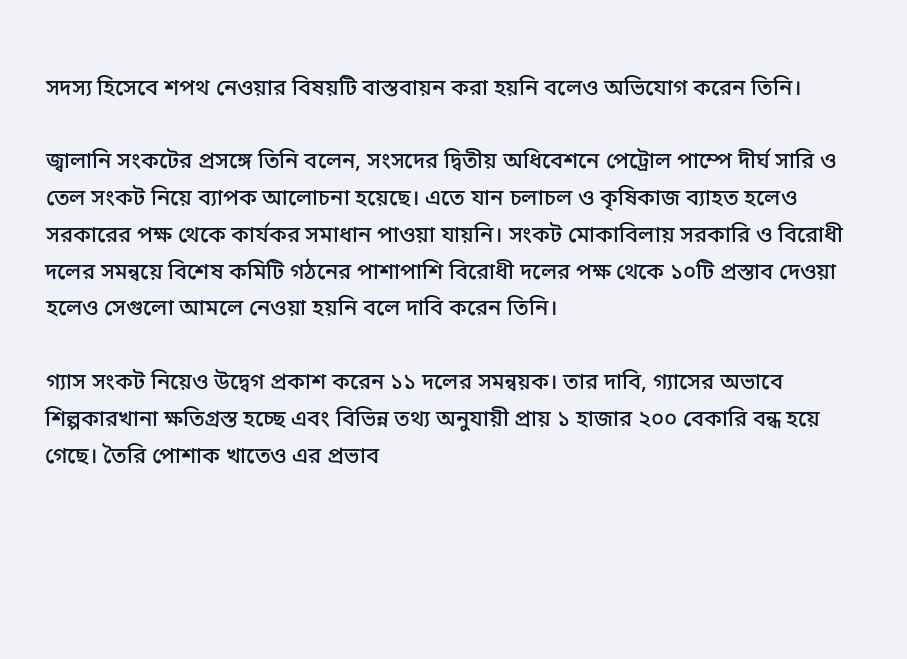সদস্য হিসেবে শপথ নেওয়ার বিষয়টি বাস্তবায়ন করা হয়নি বলেও অভিযোগ করেন তিনি।

জ্বালানি সংকটের প্রসঙ্গে তিনি বলেন, সংসদের দ্বিতীয় অধিবেশনে পেট্রোল পাম্পে দীর্ঘ সারি ও তেল সংকট নিয়ে ব্যাপক আলোচনা হয়েছে। এতে যান চলাচল ও কৃষিকাজ ব্যাহত হলেও সরকারের পক্ষ থেকে কার্যকর সমাধান পাওয়া যায়নি। সংকট মোকাবিলায় সরকারি ও বিরোধী দলের সমন্বয়ে বিশেষ কমিটি গঠনের পাশাপাশি বিরোধী দলের পক্ষ থেকে ১০টি প্রস্তাব দেওয়া হলেও সেগুলো আমলে নেওয়া হয়নি বলে দাবি করেন তিনি।

গ্যাস সংকট নিয়েও উদ্বেগ প্রকাশ করেন ১১ দলের সমন্বয়ক। তার দাবি, গ্যাসের অভাবে শিল্পকারখানা ক্ষতিগ্রস্ত হচ্ছে এবং বিভিন্ন তথ্য অনুযায়ী প্রায় ১ হাজার ২০০ বেকারি বন্ধ হয়ে গেছে। তৈরি পোশাক খাতেও এর প্রভাব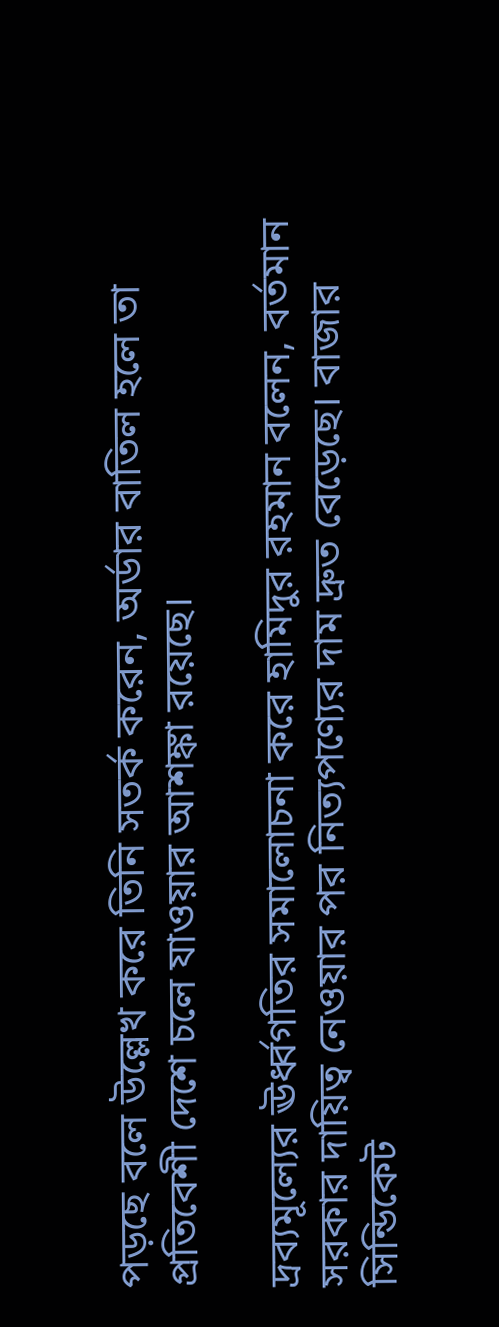পড়ছে বলে উল্লেখ করে তিনি সতর্ক করেন, অর্ডার বাতিল হলে তা প্রতিবেশী দেশে চলে যাওয়ার আশঙ্কা রয়েছে।

দ্রব্যমূল্যের ঊর্ধ্বগতির সমালোচনা করে হামিদুর রহমান বলেন, বর্তমান সরকার দায়িত্ব নেওয়ার পর নিত্যপণ্যের দাম দ্রুত বেড়েছে। বাজার সিন্ডিকেট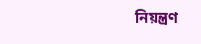নিয়ন্ত্রণ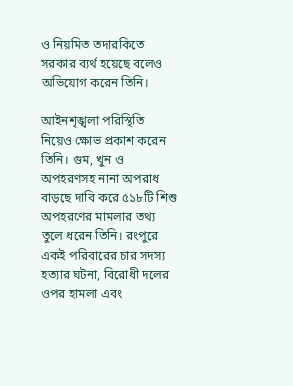ও নিয়মিত তদারকিতে সরকার ব্যর্থ হয়েছে বলেও অভিযোগ করেন তিনি।

আইনশৃঙ্খলা পরিস্থিতি নিয়েও ক্ষোভ প্রকাশ করেন তিনি। গুম, খুন ও অপহরণসহ নানা অপরাধ বাড়ছে দাবি করে ৫১৮টি শিশু অপহরণের মামলার তথ্য তুলে ধরেন তিনি। রংপুরে একই পরিবারের চার সদস্য হত্যার ঘটনা, বিরোধী দলের ওপর হামলা এবং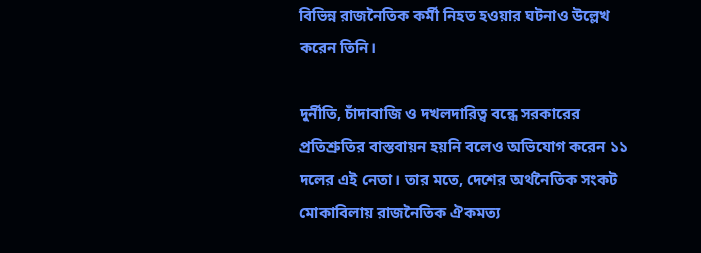বিভিন্ন রাজনৈতিক কর্মী নিহত হওয়ার ঘটনাও উল্লেখ করেন তিনি।

দুর্নীতি, চাঁদাবাজি ও দখলদারিত্ব বন্ধে সরকারের প্রতিশ্রুতির বাস্তবায়ন হয়নি বলেও অভিযোগ করেন ১১ দলের এই নেতা। তার মতে, দেশের অর্থনৈতিক সংকট মোকাবিলায় রাজনৈতিক ঐকমত্য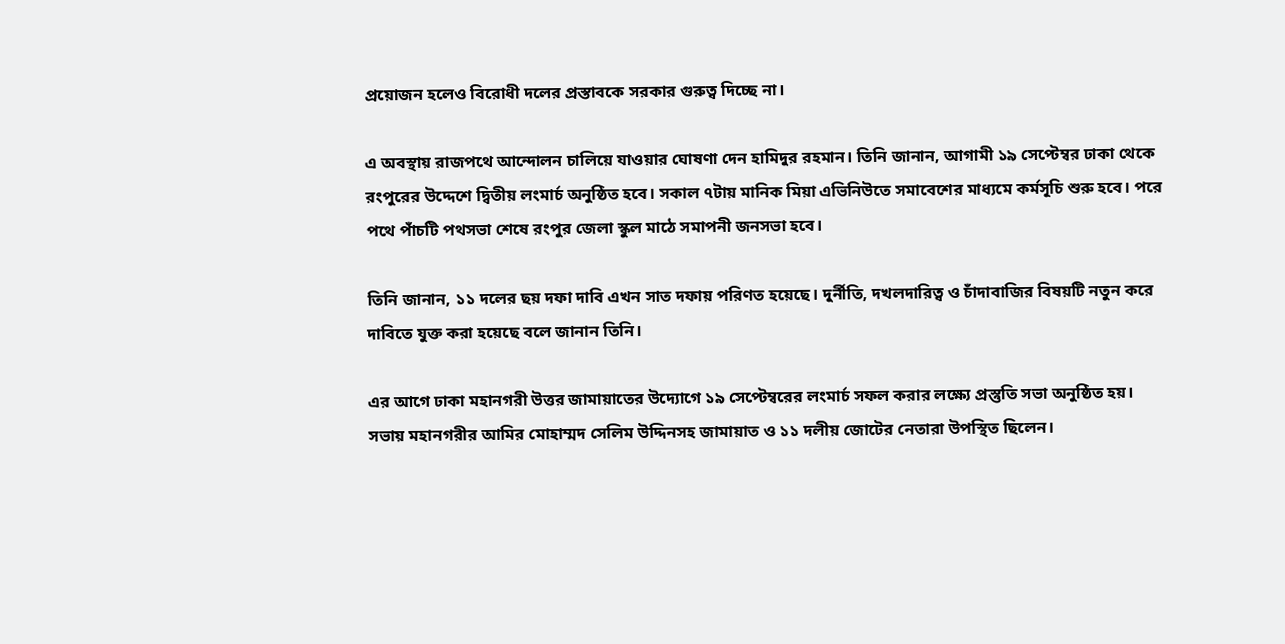প্রয়োজন হলেও বিরোধী দলের প্রস্তাবকে সরকার গুরুত্ব দিচ্ছে না।

এ অবস্থায় রাজপথে আন্দোলন চালিয়ে যাওয়ার ঘোষণা দেন হামিদুর রহমান। তিনি জানান, আগামী ১৯ সেপ্টেম্বর ঢাকা থেকে রংপুরের উদ্দেশে দ্বিতীয় লংমার্চ অনুষ্ঠিত হবে। সকাল ৭টায় মানিক মিয়া এভিনিউতে সমাবেশের মাধ্যমে কর্মসূচি শুরু হবে। পরে পথে পাঁচটি পথসভা শেষে রংপুর জেলা স্কুল মাঠে সমাপনী জনসভা হবে।

তিনি জানান, ১১ দলের ছয় দফা দাবি এখন সাত দফায় পরিণত হয়েছে। দুর্নীতি, দখলদারিত্ব ও চাঁদাবাজির বিষয়টি নতুন করে দাবিতে যুক্ত করা হয়েছে বলে জানান তিনি।

এর আগে ঢাকা মহানগরী উত্তর জামায়াতের উদ্যোগে ১৯ সেপ্টেম্বরের লংমার্চ সফল করার লক্ষ্যে প্রস্তুতি সভা অনুষ্ঠিত হয়। সভায় মহানগরীর আমির মোহাম্মদ সেলিম উদ্দিনসহ জামায়াত ও ১১ দলীয় জোটের নেতারা উপস্থিত ছিলেন।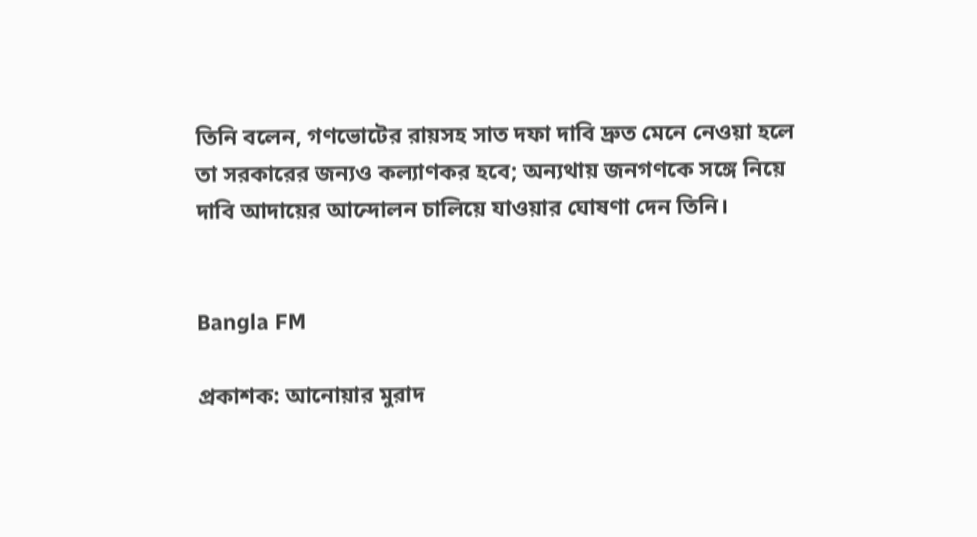তিনি বলেন, গণভোটের রায়সহ সাত দফা দাবি দ্রুত মেনে নেওয়া হলে তা সরকারের জন্যও কল্যাণকর হবে; অন্যথায় জনগণকে সঙ্গে নিয়ে দাবি আদায়ের আন্দোলন চালিয়ে যাওয়ার ঘোষণা দেন তিনি।


Bangla FM

প্রকাশক: আনোয়ার মুরাদ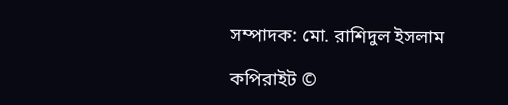সম্পাদক: মো. রাশিদুল ইসলাম

কপিরাইট ©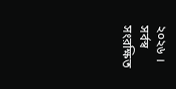২০২৬ । সর্বস্ব সংরক্ষিত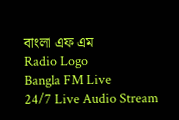বাংলা এফ এম
Radio Logo
Bangla FM Live
24/7 Live Audio Stream